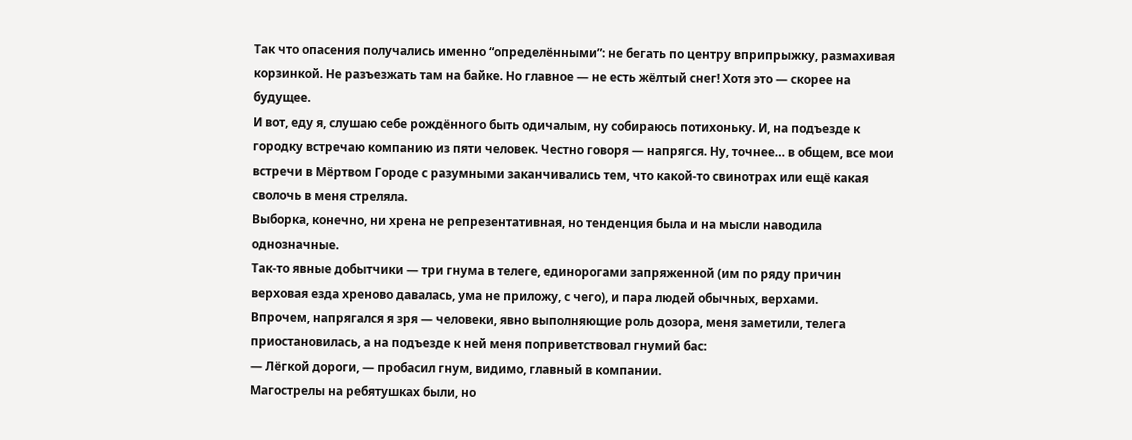Так что опасения получались именно “определёнными”: не бегать по центру вприпрыжку, размахивая корзинкой. Не разъезжать там на байке. Но главное — не есть жёлтый снег! Хотя это — скорее на будущее.
И вот, еду я, слушаю себе рождённого быть одичалым, ну собираюсь потихоньку. И, на подъезде к городку встречаю компанию из пяти человек. Честно говоря — напрягся. Ну, точнее… в общем, все мои встречи в Мёртвом Городе с разумными заканчивались тем, что какой-то свинотрах или ещё какая сволочь в меня стреляла.
Выборка, конечно, ни хрена не репрезентативная, но тенденция была и на мысли наводила однозначные.
Так-то явные добытчики — три гнума в телеге, единорогами запряженной (им по ряду причин верховая езда хреново давалась, ума не приложу, с чего), и пара людей обычных, верхами.
Впрочем, напрягался я зря — человеки, явно выполняющие роль дозора, меня заметили, телега приостановилась, а на подъезде к ней меня поприветствовал гнумий бас:
— Лёгкой дороги, — пробасил гнум, видимо, главный в компании.
Магострелы на ребятушках были, но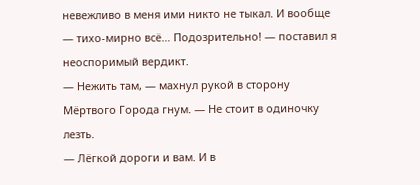невежливо в меня ими никто не тыкал. И вообще — тихо-мирно всё… Подозрительно! — поставил я неоспоримый вердикт.
— Нежить там, — махнул рукой в сторону Мёртвого Города гнум. — Не стоит в одиночку лезть.
— Лёгкой дороги и вам. И в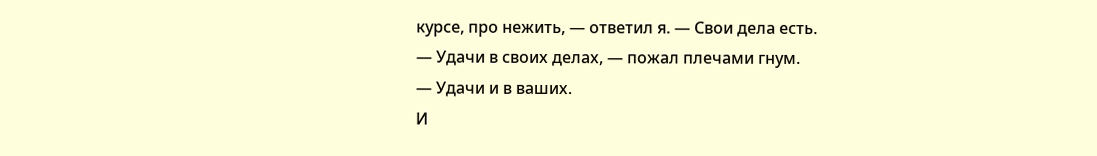курсе, про нежить, — ответил я. — Свои дела есть.
— Удачи в своих делах, — пожал плечами гнум.
— Удачи и в ваших.
И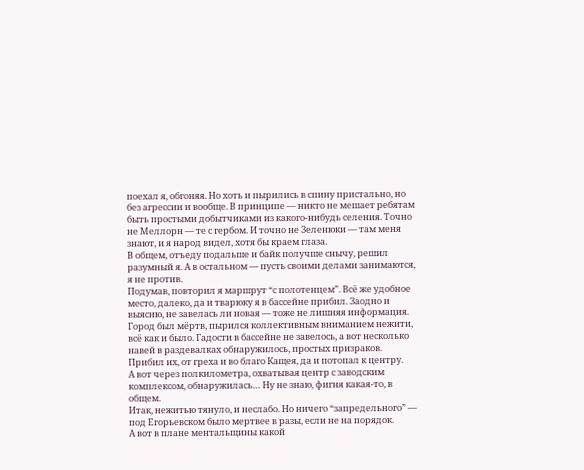поехал я, обгоняя. Но хоть и пырились в спину пристально, но без агрессии и вообще. В принципе — никто не мешает ребятам быть простыми добытчиками из какого-нибудь селения. Точно не Меллорн — те с гербом. И точно не Зеленюки — там меня знают, и я народ видел, хотя бы краем глаза.
В общем, отъеду подальше и байк получше снычу, решил разумный я. А в остальном — пусть своими делами занимаются, я не против.
Подумав, повторил я маршрут “с полотенцем”. Всё же удобное место, далеко, да и тварюку я в бассейне прибил. Заодно и выясню, не завелась ли новая — тоже не лишняя информация.
Город был мёртв, пырился коллективным вниманием нежити, всё как и было. Гадости в бассейне не завелось, а вот несколько навей в раздевалках обнаружилось, простых призраков.
Прибил их, от греха и во благо Кащея, да и потопал к центру.
А вот через полкилометра, охватывая центр с заводским комплексом, обнаружилась… Ну не знаю, фигня какая-то, в общем.
Итак, нежитью тянуло, и неслабо. Но ничего “запредельного” — под Егорьевском было мертвее в разы, если не на порядок.
А вот в плане ментальщины какой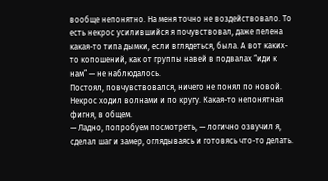вообще непонятно. На меня точно не воздействовало. То есть некрос усилившийся я почувствовал, даже пелена какая-то типа дымки, если вглядеться, была. А вот каких-то копошений, как от группы навей в подвалах “иди к нам” — не наблюдалось.
Постоял, повчувствовался, ничего не понял по новой. Некрос ходил волнами и по кругу. Какая-то непонятная фигня, в общем.
— Ладно, попробуем посмотреть, — логично озвучил я, сделал шаг и замер, оглядываясь и готовясь что-то делать.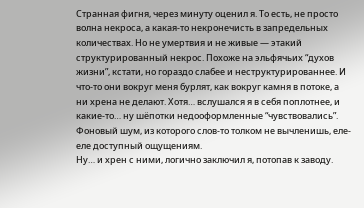Странная фигня, через минуту оценил я. То есть, не просто волна некроса, а какая-то некронечисть в запредельных количествах. Но не умертвия и не живые — этакий структурированный некрос. Похоже на эльфячьих “духов жизни”, кстати, но гораздо слабее и неструктурированнее. И что-то они вокруг меня бурлят, как вокруг камня в потоке, а ни хрена не делают. Хотя… вслушался я в себя поплотнее, и какие-то… ну шёпотки недооформленные “чувствовались”. Фоновый шум, из которого слов-то толком не вычленишь, еле-еле доступный ощущениям.
Ну… и хрен с ними, логично заключил я, потопав к заводу.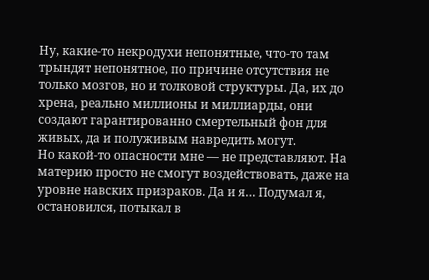Ну, какие-то некродухи непонятные, что-то там трындят непонятное, по причине отсутствия не только мозгов, но и толковой структуры. Да, их до хрена, реально миллионы и миллиарды, они создают гарантированно смертельный фон для живых, да и полуживым навредить могут.
Но какой-то опасности мне — не представляют. На материю просто не смогут воздействовать, даже на уровне навских призраков. Да и я… Подумал я, остановился, потыкал в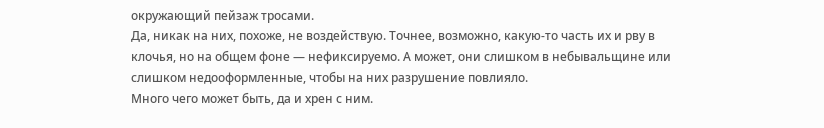окружающий пейзаж тросами.
Да, никак на них, похоже, не воздействую. Точнее, возможно, какую-то часть их и рву в клочья, но на общем фоне — нефиксируемо. А может, они слишком в небывальщине или слишком недооформленные, чтобы на них разрушение повлияло.
Много чего может быть, да и хрен с ним.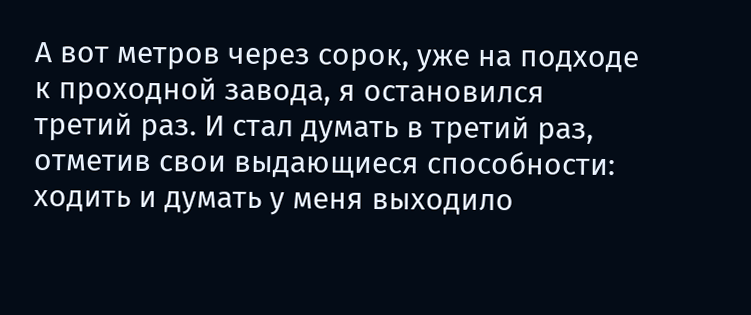А вот метров через сорок, уже на подходе к проходной завода, я остановился третий раз. И стал думать в третий раз, отметив свои выдающиеся способности: ходить и думать у меня выходило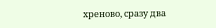хреново, сразу два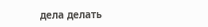дела делать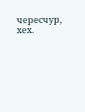чересчур, хех.